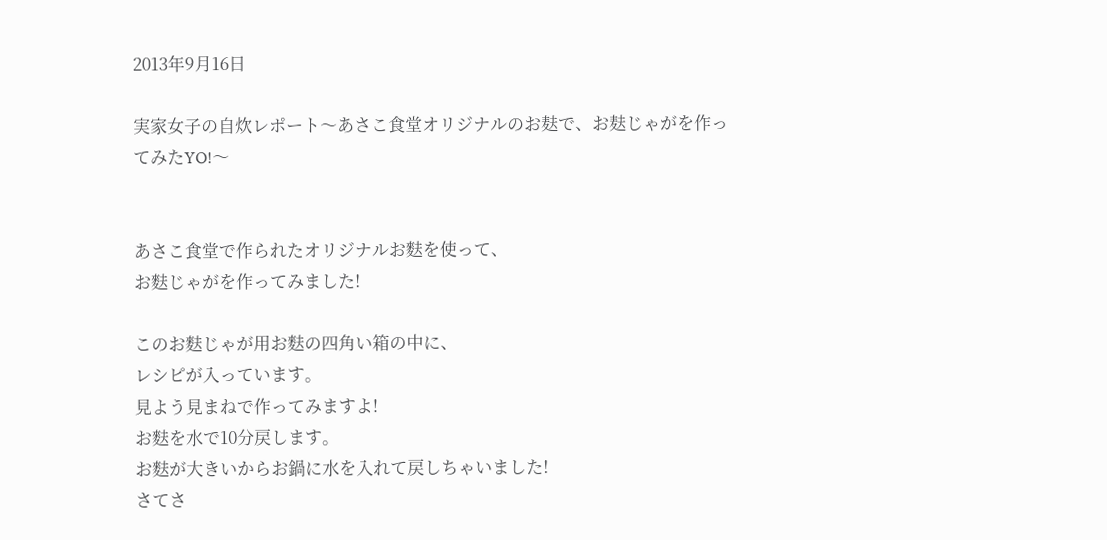2013年9月16日

実家女子の自炊レポート〜あさこ食堂オリジナルのお麸で、お麸じゃがを作ってみたYO!〜


あさこ食堂で作られたオリジナルお麩を使って、
お麩じゃがを作ってみました!

このお麩じゃが用お麩の四角い箱の中に、
レシピが入っています。
見よう見まねで作ってみますよ!
お麩を水で10分戻します。
お麩が大きいからお鍋に水を入れて戻しちゃいました!
さてさ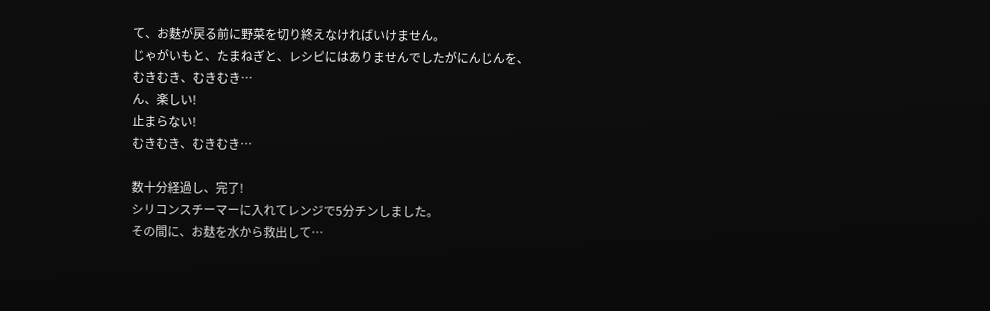て、お麩が戻る前に野菜を切り終えなければいけません。
じゃがいもと、たまねぎと、レシピにはありませんでしたがにんじんを、
むきむき、むきむき…
ん、楽しい!
止まらない!
むきむき、むきむき…

数十分経過し、完了!
シリコンスチーマーに入れてレンジで5分チンしました。
その間に、お麸を水から救出して…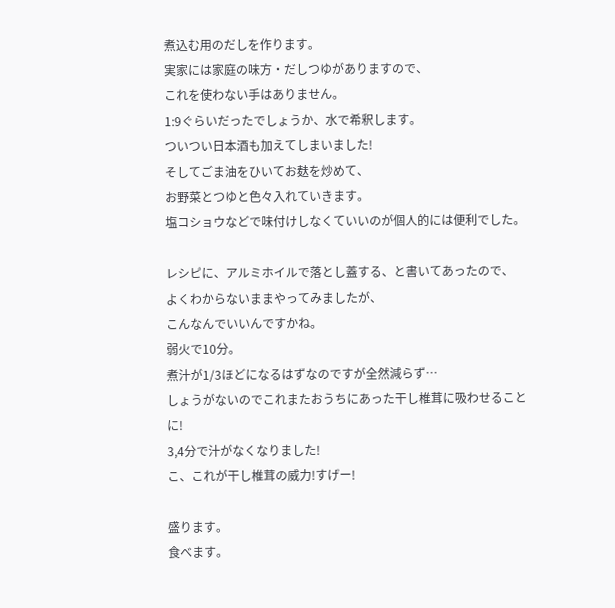煮込む用のだしを作ります。
実家には家庭の味方・だしつゆがありますので、
これを使わない手はありません。
1:9ぐらいだったでしょうか、水で希釈します。
ついつい日本酒も加えてしまいました!
そしてごま油をひいてお麸を炒めて、
お野菜とつゆと色々入れていきます。
塩コショウなどで味付けしなくていいのが個人的には便利でした。

レシピに、アルミホイルで落とし蓋する、と書いてあったので、
よくわからないままやってみましたが、
こんなんでいいんですかね。
弱火で10分。
煮汁が1/3ほどになるはずなのですが全然減らず…
しょうがないのでこれまたおうちにあった干し椎茸に吸わせることに!
3,4分で汁がなくなりました!
こ、これが干し椎茸の威力!すげー!

盛ります。
食べます。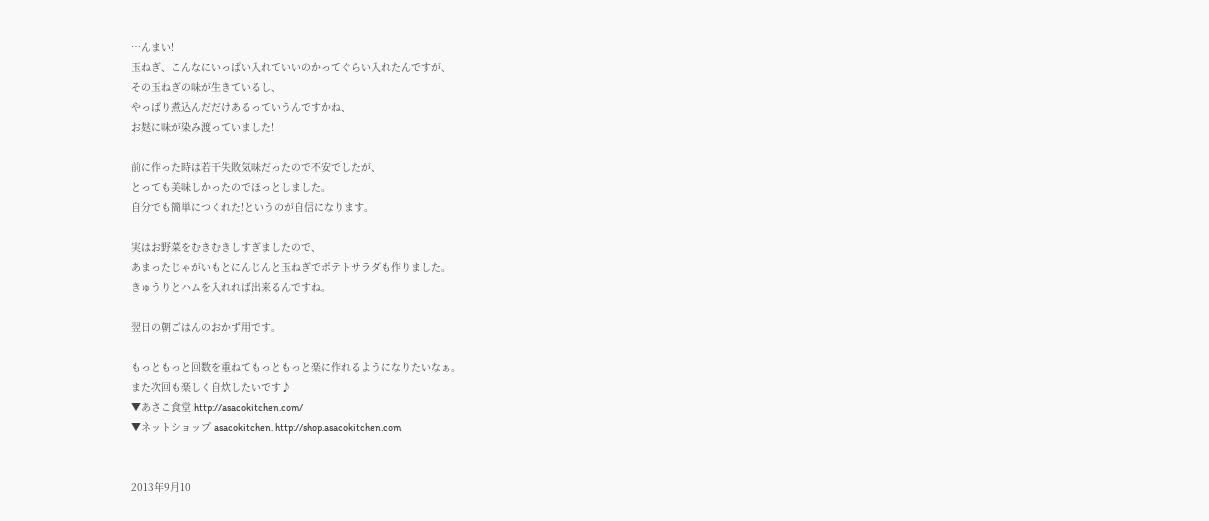…んまい!
玉ねぎ、こんなにいっぱい入れていいのかってぐらい入れたんですが、
その玉ねぎの味が生きているし、
やっぱり煮込んだだけあるっていうんですかね、
お麸に味が染み渡っていました!

前に作った時は若干失敗気味だったので不安でしたが、
とっても美味しかったのでほっとしました。
自分でも簡単につくれた!というのが自信になります。

実はお野菜をむきむきしすぎましたので、
あまったじゃがいもとにんじんと玉ねぎでポテトサラダも作りました。
きゅうりとハムを入れれば出来るんですね。

翌日の朝ごはんのおかず用です。

もっともっと回数を重ねてもっともっと楽に作れるようになりたいなぁ。
また次回も楽しく自炊したいです♪
▼あさこ食堂 http://asacokitchen.com/
▼ネットショップ asacokitchen. http://shop.asacokitchen.com


2013年9月10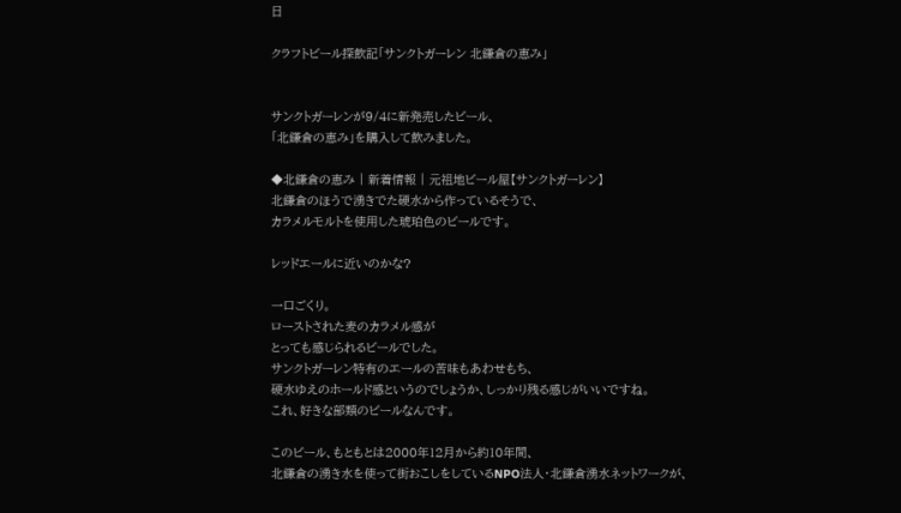日

クラフトビール探飲記「サンクトガーレン 北鎌倉の恵み」


サンクトガーレンが9/4に新発売したビール、
「北鎌倉の恵み」を購入して飲みました。

◆北鎌倉の恵み | 新着情報 | 元祖地ビール屋【サンクトガーレン】
北鎌倉のほうで湧きでた硬水から作っているそうで、
カラメルモルトを使用した琥珀色のビールです。

レッドエールに近いのかな?

一口ごくり。
ローストされた麦のカラメル感が
とっても感じられるビールでした。
サンクトガーレン特有のエールの苦味もあわせもち、
硬水ゆえのホールド感というのでしょうか、しっかり残る感じがいいですね。
これ、好きな部類のビールなんです。

このビール、もともとは2000年12月から約10年間、
北鎌倉の湧き水を使って街おこしをしているNPO法人・北鎌倉湧水ネットワークが、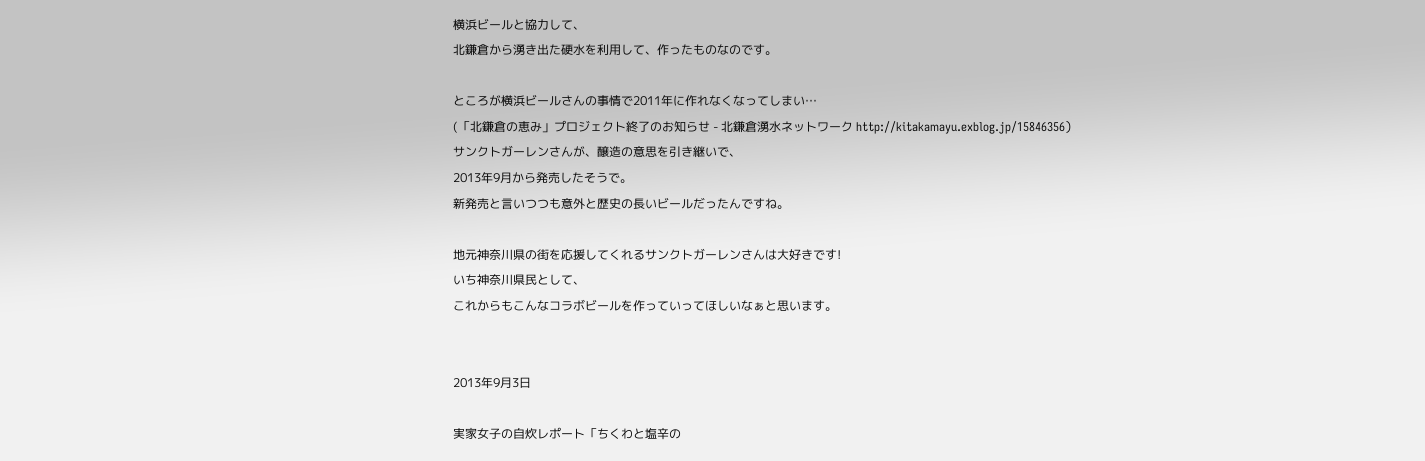横浜ビールと協力して、
北鎌倉から湧き出た硬水を利用して、作ったものなのです。

ところが横浜ビールさんの事情で2011年に作れなくなってしまい…
(「北鎌倉の恵み」プロジェクト終了のお知らせ - 北鎌倉湧水ネットワーク http://kitakamayu.exblog.jp/15846356)
サンクトガーレンさんが、醸造の意思を引き継いで、
2013年9月から発売したそうで。
新発売と言いつつも意外と歴史の長いビールだったんですね。

地元神奈川県の街を応援してくれるサンクトガーレンさんは大好きです!
いち神奈川県民として、
これからもこんなコラボビールを作っていってほしいなぁと思います。


2013年9月3日

実家女子の自炊レポート「ちくわと塩辛の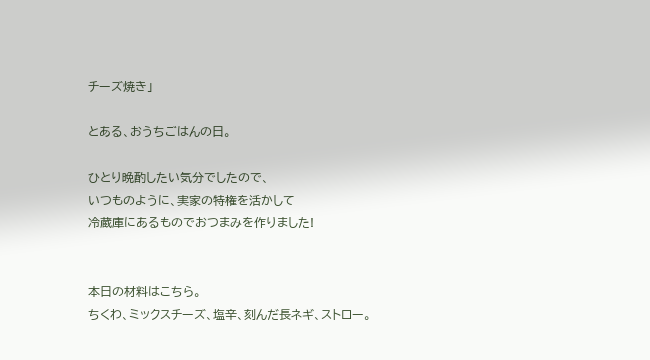チーズ焼き」

とある、おうちごはんの日。

ひとり晩酌したい気分でしたので、
いつものように、実家の特権を活かして
冷蔵庫にあるものでおつまみを作りました!


本日の材料はこちら。
ちくわ、ミックスチーズ、塩辛、刻んだ長ネギ、ストロー。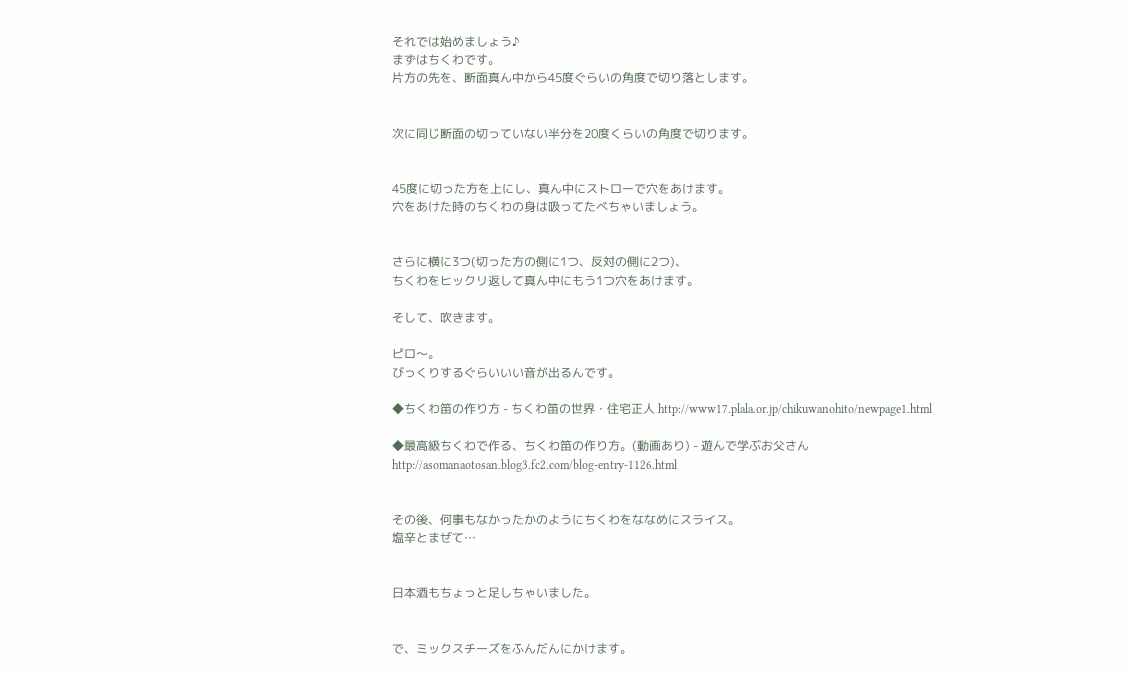それでは始めましょう♪
まずはちくわです。
片方の先を、断面真ん中から45度ぐらいの角度で切り落とします。


次に同じ断面の切っていない半分を20度くらいの角度で切ります。


45度に切った方を上にし、真ん中にストローで穴をあけます。
穴をあけた時のちくわの身は吸ってたべちゃいましょう。


さらに横に3つ(切った方の側に1つ、反対の側に2つ)、
ちくわをヒックリ返して真ん中にもう1つ穴をあけます。

そして、吹きます。

ピロ〜。
びっくりするぐらいいい音が出るんです。

◆ちくわ笛の作り方 - ちくわ笛の世界・住宅正人 http://www17.plala.or.jp/chikuwanohito/newpage1.html

◆最高級ちくわで作る、ちくわ笛の作り方。(動画あり) - 遊んで学ぶお父さん
http://asomanaotosan.blog3.fc2.com/blog-entry-1126.html


その後、何事もなかったかのようにちくわをななめにスライス。
塩辛とまぜて…


日本酒もちょっと足しちゃいました。


で、ミックスチーズをふんだんにかけます。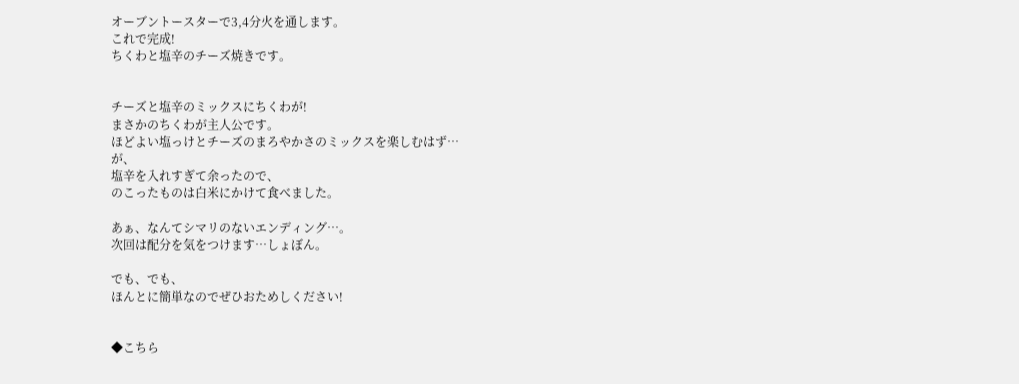オーブントースターで3,4分火を通します。
これで完成!
ちくわと塩辛のチーズ焼きです。


チーズと塩辛のミックスにちくわが!
まさかのちくわが主人公です。
ほどよい塩っけとチーズのまろやかさのミックスを楽しむはず…
が、
塩辛を入れすぎて余ったので、
のこったものは白米にかけて食べました。

あぁ、なんてシマリのないエンディング…。
次回は配分を気をつけます…しょぼん。

でも、でも、
ほんとに簡単なのでぜひおためしください!


◆こちら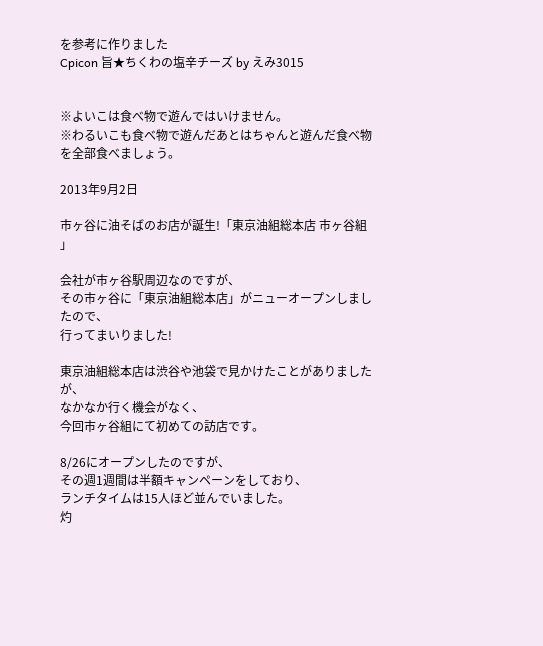を参考に作りました
Cpicon 旨★ちくわの塩辛チーズ by えみ3015


※よいこは食べ物で遊んではいけません。
※わるいこも食べ物で遊んだあとはちゃんと遊んだ食べ物を全部食べましょう。

2013年9月2日

市ヶ谷に油そばのお店が誕生!「東京油組総本店 市ヶ谷組 」

会社が市ヶ谷駅周辺なのですが、
その市ヶ谷に「東京油組総本店」がニューオープンしましたので、
行ってまいりました!

東京油組総本店は渋谷や池袋で見かけたことがありましたが、
なかなか行く機会がなく、
今回市ヶ谷組にて初めての訪店です。

8/26にオープンしたのですが、
その週1週間は半額キャンペーンをしており、
ランチタイムは15人ほど並んでいました。
灼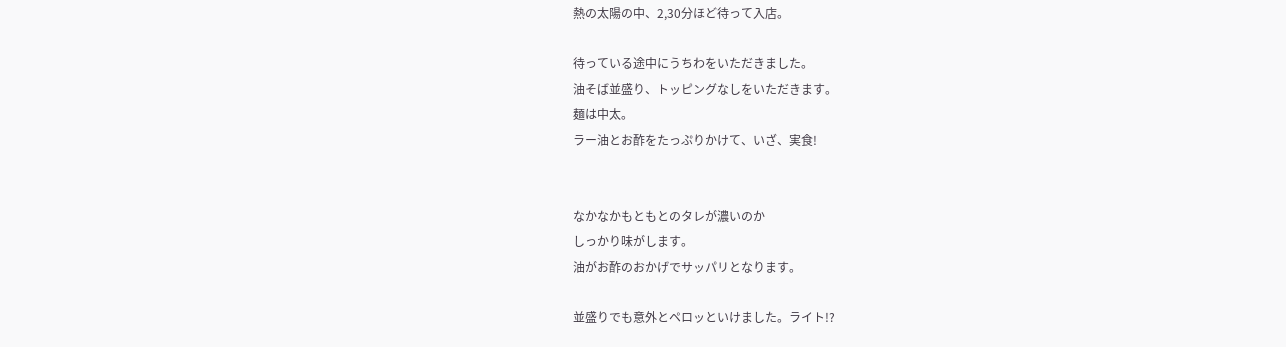熱の太陽の中、2,30分ほど待って入店。

待っている途中にうちわをいただきました。
油そば並盛り、トッピングなしをいただきます。
麺は中太。
ラー油とお酢をたっぷりかけて、いざ、実食!


なかなかもともとのタレが濃いのか
しっかり味がします。
油がお酢のおかげでサッパリとなります。

並盛りでも意外とペロッといけました。ライト!?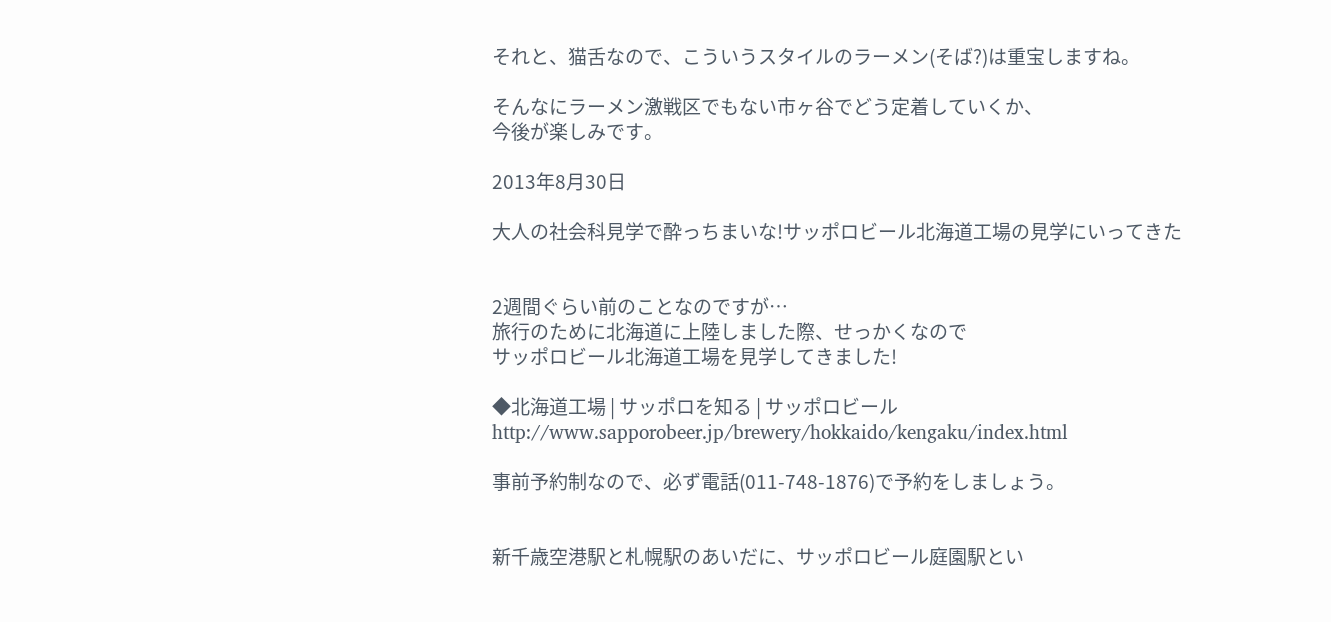それと、猫舌なので、こういうスタイルのラーメン(そば?)は重宝しますね。

そんなにラーメン激戦区でもない市ヶ谷でどう定着していくか、
今後が楽しみです。

2013年8月30日

大人の社会科見学で酔っちまいな!サッポロビール北海道工場の見学にいってきた


2週間ぐらい前のことなのですが…
旅行のために北海道に上陸しました際、せっかくなので
サッポロビール北海道工場を見学してきました!

◆北海道工場 | サッポロを知る | サッポロビール
http://www.sapporobeer.jp/brewery/hokkaido/kengaku/index.html

事前予約制なので、必ず電話(011-748-1876)で予約をしましょう。


新千歳空港駅と札幌駅のあいだに、サッポロビール庭園駅とい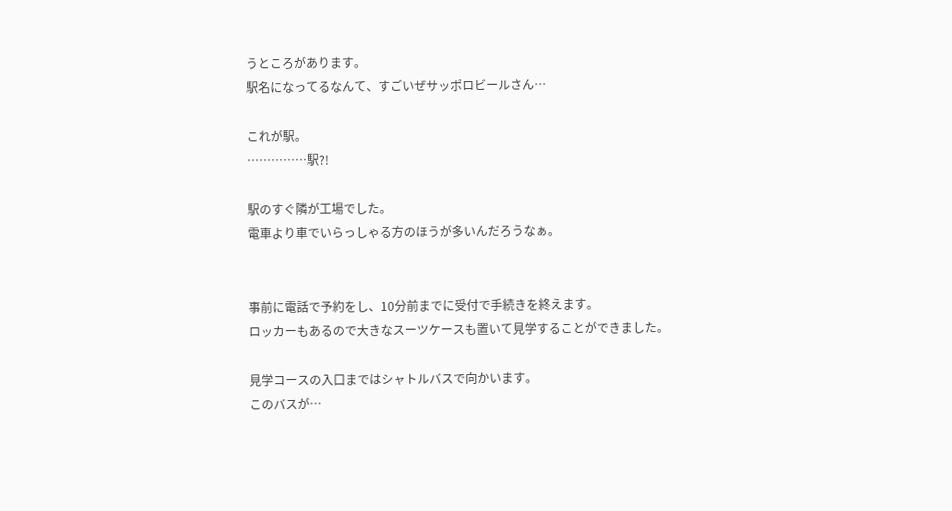うところがあります。
駅名になってるなんて、すごいぜサッポロビールさん…

これが駅。
……………駅?!

駅のすぐ隣が工場でした。
電車より車でいらっしゃる方のほうが多いんだろうなぁ。


事前に電話で予約をし、10分前までに受付で手続きを終えます。
ロッカーもあるので大きなスーツケースも置いて見学することができました。

見学コースの入口まではシャトルバスで向かいます。
このバスが…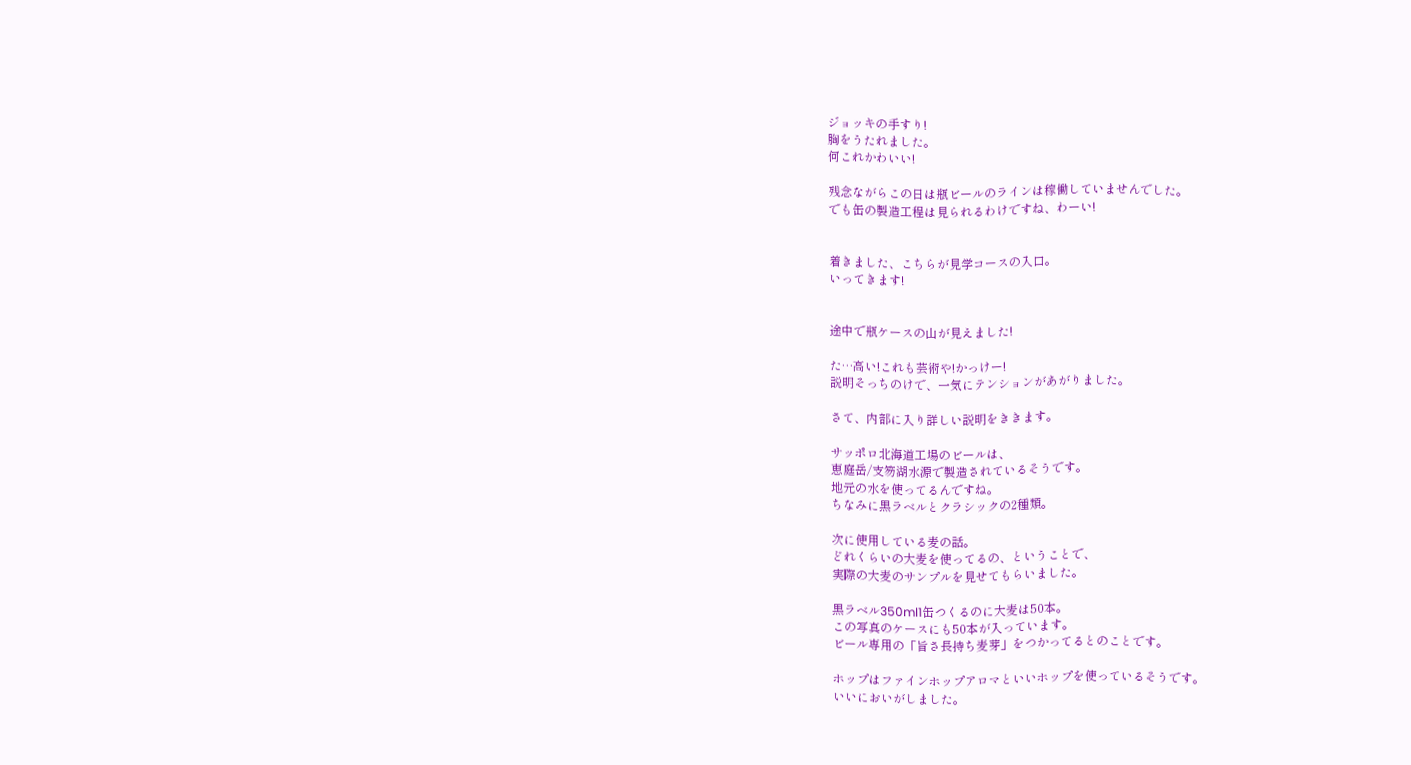ジョッキの手すり!
胸をうたれました。
何これかわいい!

残念ながらこの日は瓶ビールのラインは稼働していませんでした。
でも缶の製造工程は見られるわけですね、わーい!


着きました、こちらが見学コースの入口。
いってきます!


途中で瓶ケースの山が見えました!

た…高い!これも芸術や!かっけー!
説明そっちのけで、一気にテンションがあがりました。

さて、内部に入り詳しい説明をききます。

サッポロ北海道工場のビールは、
恵庭岳/支笏湖水源で製造されているそうです。
地元の水を使ってるんですね。
ちなみに黒ラベルとクラシックの2種類。

次に使用している麦の話。
どれくらいの大麦を使ってるの、ということで、
実際の大麦のサンプルを見せてもらいました。

黒ラベル350ml1缶つくるのに大麦は50本。
この写真のケースにも50本が入っています。
ビール専用の「旨さ長持ち麦芽」をつかってるとのことです。

ホップはファインホップアロマといいホップを使っているそうです。
いいにおいがしました。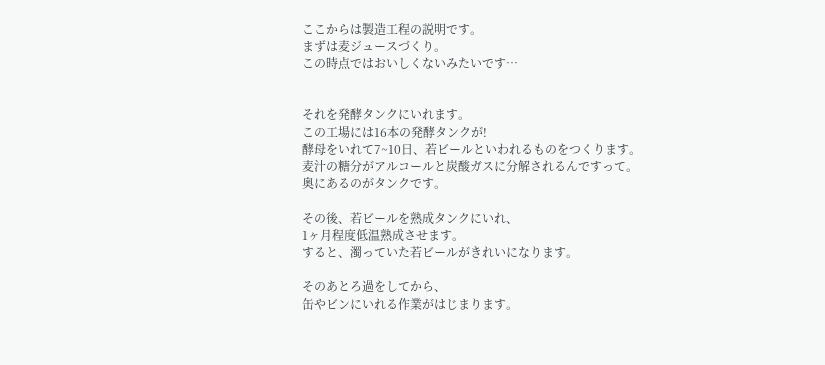ここからは製造工程の説明です。
まずは麦ジュースづくり。
この時点ではおいしくないみたいです…


それを発酵タンクにいれます。
この工場には16本の発酵タンクが!
酵母をいれて7~10日、若ビールといわれるものをつくります。
麦汁の糖分がアルコールと炭酸ガスに分解されるんですって。
奥にあるのがタンクです。

その後、若ビールを熟成タンクにいれ、
1ヶ月程度低温熟成させます。
すると、濁っていた若ビールがきれいになります。

そのあとろ過をしてから、
缶やビンにいれる作業がはじまります。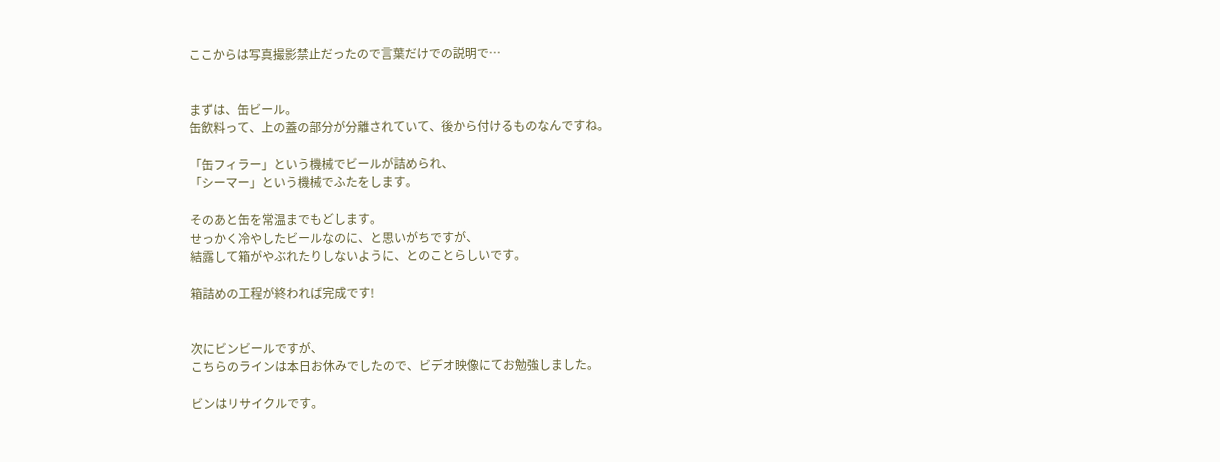ここからは写真撮影禁止だったので言葉だけでの説明で…


まずは、缶ビール。
缶飲料って、上の蓋の部分が分離されていて、後から付けるものなんですね。

「缶フィラー」という機械でビールが詰められ、
「シーマー」という機械でふたをします。

そのあと缶を常温までもどします。
せっかく冷やしたビールなのに、と思いがちですが、
結露して箱がやぶれたりしないように、とのことらしいです。

箱詰めの工程が終われば完成です!


次にビンビールですが、
こちらのラインは本日お休みでしたので、ビデオ映像にてお勉強しました。

ビンはリサイクルです。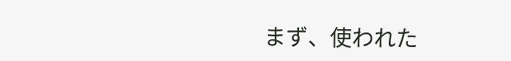まず、使われた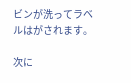ビンが洗ってラベルはがされます。

次に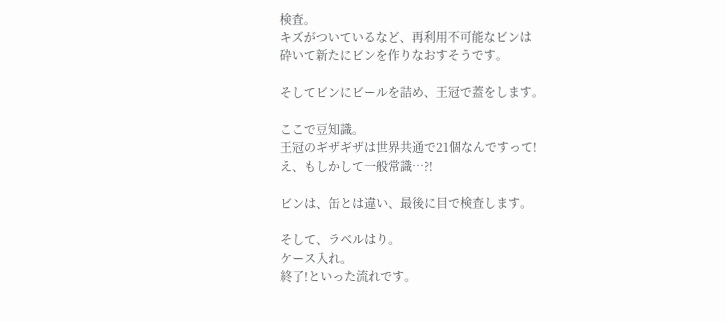検査。
キズがついているなど、再利用不可能なビンは
砕いて新たにビンを作りなおすそうです。

そしてビンにビールを詰め、王冠で蓋をします。

ここで豆知識。
王冠のギザギザは世界共通で21個なんですって!
え、もしかして一般常識…?!

ビンは、缶とは違い、最後に目で検査します。

そして、ラベルはり。
ケース入れ。
終了!といった流れです。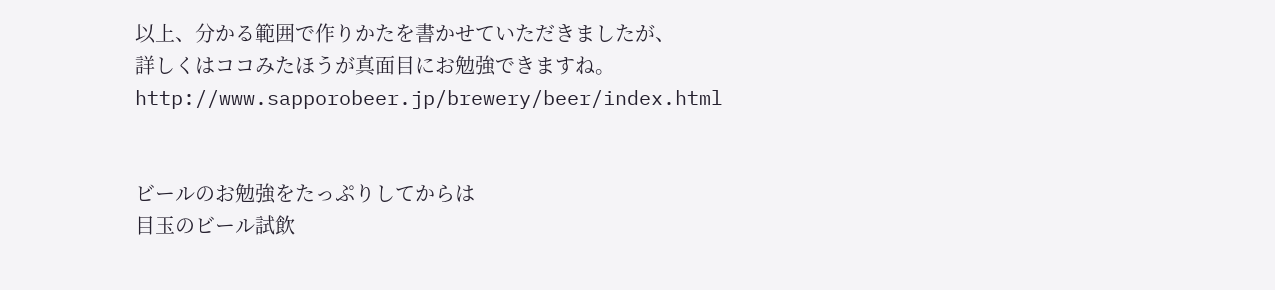以上、分かる範囲で作りかたを書かせていただきましたが、
詳しくはココみたほうが真面目にお勉強できますね。
http://www.sapporobeer.jp/brewery/beer/index.html


ビールのお勉強をたっぷりしてからは
目玉のビール試飲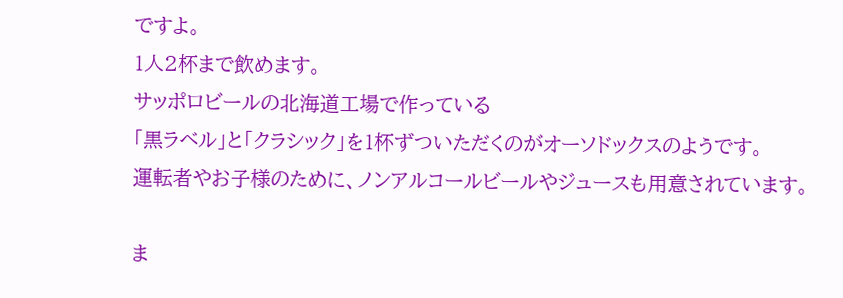ですよ。
1人2杯まで飲めます。
サッポロビールの北海道工場で作っている
「黒ラベル」と「クラシック」を1杯ずついただくのがオーソドックスのようです。
運転者やお子様のために、ノンアルコールビールやジュースも用意されています。

ま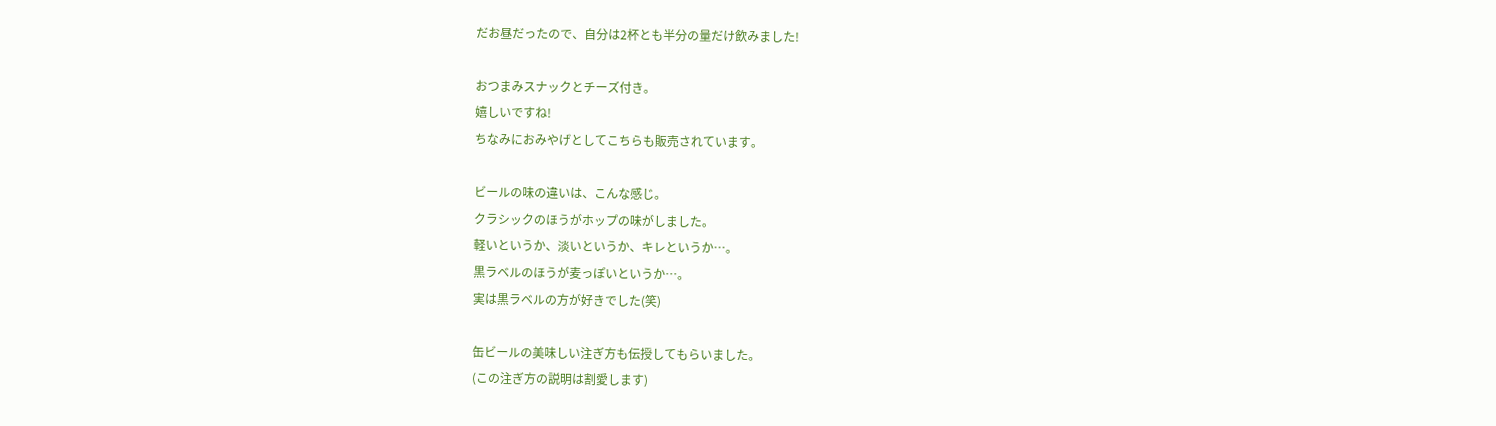だお昼だったので、自分は2杯とも半分の量だけ飲みました!

おつまみスナックとチーズ付き。
嬉しいですね!
ちなみにおみやげとしてこちらも販売されています。

ビールの味の違いは、こんな感じ。
クラシックのほうがホップの味がしました。
軽いというか、淡いというか、キレというか…。
黒ラベルのほうが麦っぽいというか…。
実は黒ラベルの方が好きでした(笑)

缶ビールの美味しい注ぎ方も伝授してもらいました。
(この注ぎ方の説明は割愛します)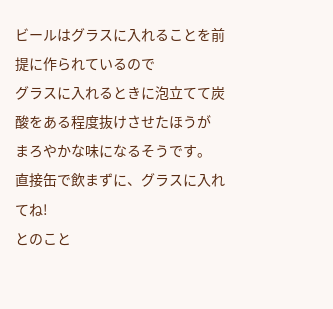ビールはグラスに入れることを前提に作られているので
グラスに入れるときに泡立てて炭酸をある程度抜けさせたほうが
まろやかな味になるそうです。
直接缶で飲まずに、グラスに入れてね!
とのこと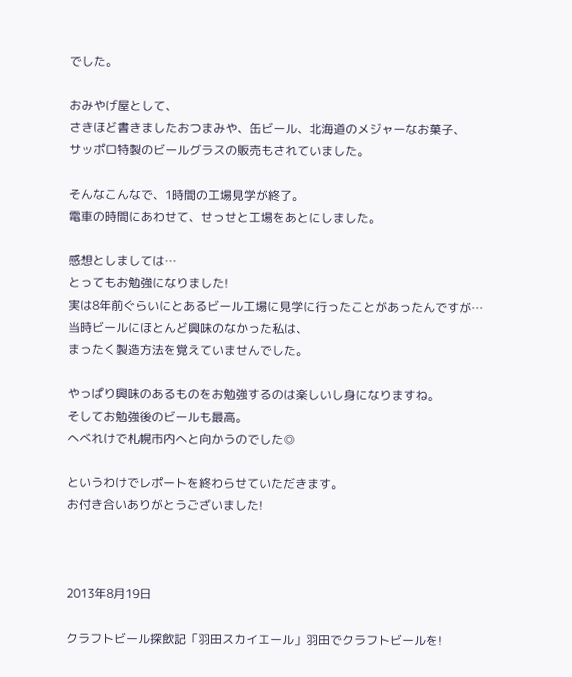でした。

おみやげ屋として、
さきほど書きましたおつまみや、缶ビール、北海道のメジャーなお菓子、
サッポロ特製のビールグラスの販売もされていました。

そんなこんなで、1時間の工場見学が終了。
電車の時間にあわせて、せっせと工場をあとにしました。

感想としましては…
とってもお勉強になりました!
実は8年前ぐらいにとあるビール工場に見学に行ったことがあったんですが…
当時ビールにほとんど興味のなかった私は、
まったく製造方法を覚えていませんでした。

やっぱり興味のあるものをお勉強するのは楽しいし身になりますね。
そしてお勉強後のビールも最高。
へべれけで札幌市内へと向かうのでした◎

というわけでレポートを終わらせていただきます。
お付き合いありがとうございました!



2013年8月19日

クラフトビール探飲記「羽田スカイエール」羽田でクラフトビールを!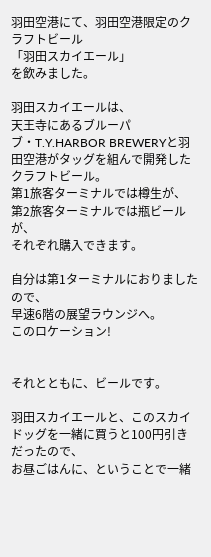羽田空港にて、羽田空港限定のクラフトビール
「羽田スカイエール」
を飲みました。

羽田スカイエールは、
天王寺にあるブルーパブ・T.Y.HARBOR BREWERYと羽田空港がタッグを組んで開発したクラフトビール。
第1旅客ターミナルでは樽生が、
第2旅客ターミナルでは瓶ビールが、
それぞれ購入できます。

自分は第1ターミナルにおりましたので、
早速6階の展望ラウンジへ。
このロケーション!


それとともに、ビールです。

羽田スカイエールと、このスカイドッグを一緒に買うと100円引きだったので、
お昼ごはんに、ということで一緒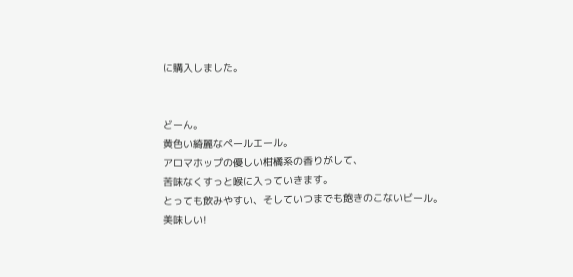に購入しました。


どーん。
黄色い綺麗なペールエール。
アロマホップの優しい柑橘系の香りがして、
苦味なくすっと喉に入っていきます。
とっても飲みやすい、そしていつまでも飽きのこないビール。
美味しい!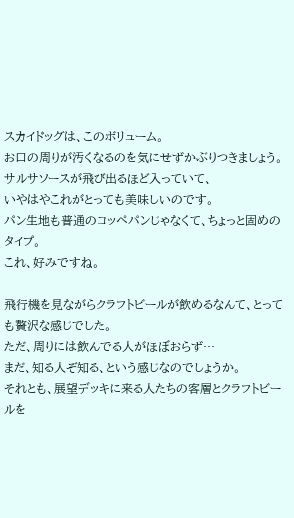スカイドッグは、このボリューム。
お口の周りが汚くなるのを気にせずかぶりつきましょう。
サルサソースが飛び出るほど入っていて、
いやはやこれがとっても美味しいのです。
パン生地も普通のコッペパンじゃなくて、ちょっと固めのタイプ。
これ、好みですね。

飛行機を見ながらクラフトビールが飲めるなんて、とっても贅沢な感じでした。
ただ、周りには飲んでる人がほぼおらず…
まだ、知る人ぞ知る、という感じなのでしょうか。
それとも、展望デッキに来る人たちの客層とクラフトビールを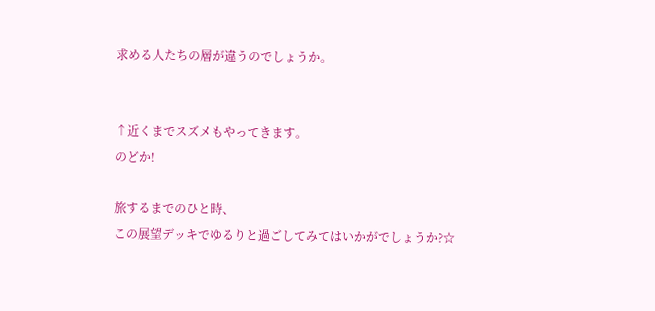求める人たちの層が違うのでしょうか。


↑近くまでスズメもやってきます。
のどか!

旅するまでのひと時、
この展望デッキでゆるりと過ごしてみてはいかがでしょうか?☆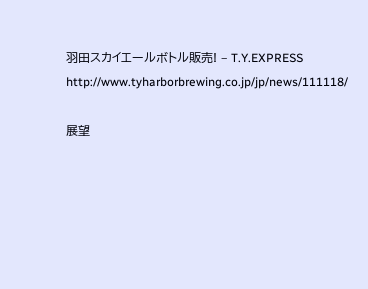羽田スカイエールボトル販売! – T.Y.EXPRESS
http://www.tyharborbrewing.co.jp/jp/news/111118/

展望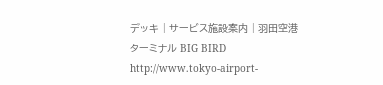デッキ | サービス施設案内 | 羽田空港ターミナル BIG BIRD
http://www.tokyo-airport-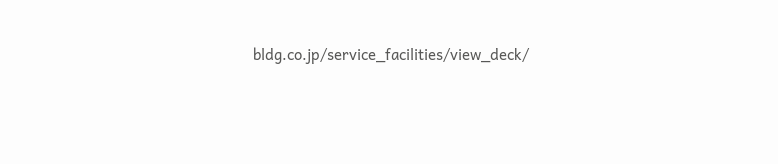bldg.co.jp/service_facilities/view_deck/